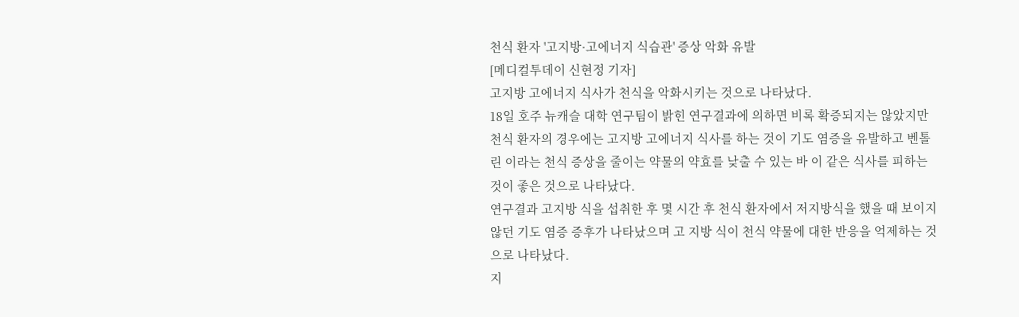천식 환자 '고지방·고에너지 식습관' 증상 악화 유발
[메디컬투데이 신현정 기자]
고지방 고에너지 식사가 천식을 악화시키는 것으로 나타났다.
18일 호주 뉴캐슬 대학 연구팀이 밝힌 연구결과에 의하면 비록 확증되지는 않았지만 천식 환자의 경우에는 고지방 고에너지 식사를 하는 것이 기도 염증을 유발하고 벤톨린 이라는 천식 증상을 줄이는 약물의 약효를 낮출 수 있는 바 이 같은 식사를 피하는 것이 좋은 것으로 나타났다.
연구결과 고지방 식을 섭취한 후 몇 시간 후 천식 환자에서 저지방식을 했을 때 보이지 않던 기도 염증 증후가 나타났으며 고 지방 식이 천식 약물에 대한 반응을 억제하는 것으로 나타났다.
지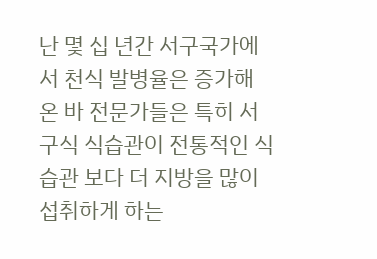난 몇 십 년간 서구국가에서 천식 발병율은 증가해 온 바 전문가들은 특히 서구식 식습관이 전통적인 식습관 보다 더 지방을 많이 섭취하게 하는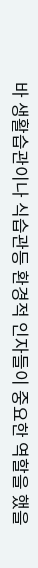바 생활습관이나 식습관등 환경적 인자들이 중요한 역할을 했을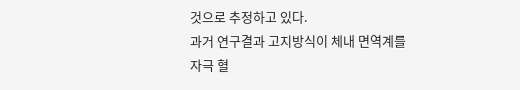것으로 추정하고 있다.
과거 연구결과 고지방식이 체내 면역계를 자극 혈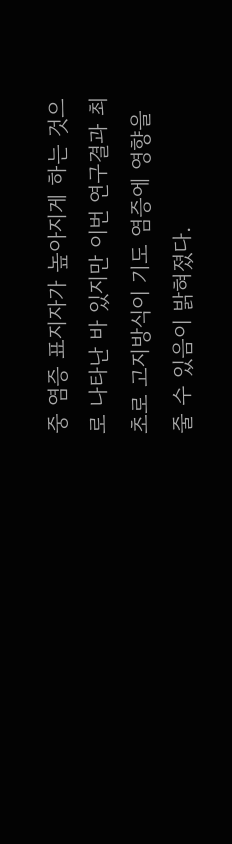중 염증 표지자가 높아지게 하는 것으로 나타난 바 있지만 이번 연구결과 최초로 고지방식이 기도 염증에 영향을 줄 수 있음이 밝혀졌다.